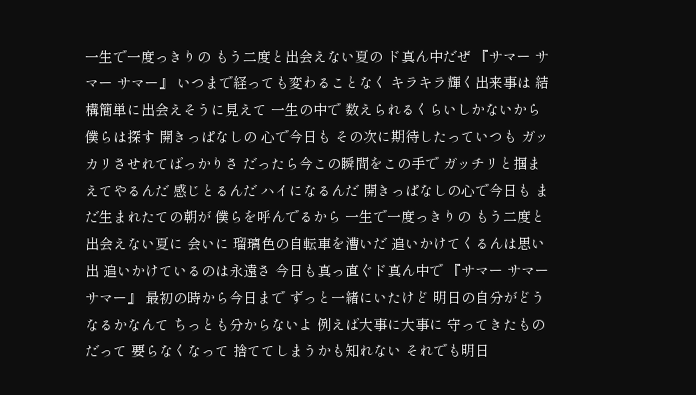一生で一度っきりの もう二度と出会えない夏の ド真ん中だぜ 『サマー サマー サマー』 いつまで経っても変わることなく キラキラ輝く出来事は 結構簡単に出会えそうに見えて 一生の中で 数えられるくらいしかないから 僕らは探す 開きっぱなしの 心で今日も その次に期待したっていつも ガッカリさせれてばっかりさ だったら今この瞬間をこの手で ガッチリと掴まえてやるんだ 感じとるんだ ハイになるんだ 開きっぱなしの心で今日も まだ生まれたての朝が 僕らを呼んでるから 一生で一度っきりの もう二度と出会えない夏に 会いに 瑠璃色の自転車を漕いだ 追いかけてくるんは思い出 追いかけているのは永遠さ 今日も真っ直ぐド真ん中で 『サマー サマー サマー』 最初の時から今日まで ずっと一緒にいたけど 明日の自分がどうなるかなんて ちっとも分からないよ 例えば大事に大事に 守ってきたものだって 要らなくなって 捨ててしまうかも知れない それでも明日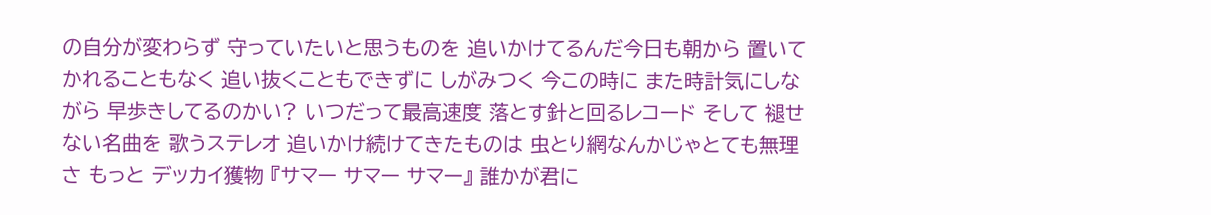の自分が変わらず 守っていたいと思うものを 追いかけてるんだ今日も朝から 置いてかれることもなく 追い抜くこともできずに しがみつく 今この時に また時計気にしながら 早歩きしてるのかい? いつだって最高速度 落とす針と回るレコード そして 褪せない名曲を 歌うステレオ 追いかけ続けてきたものは 虫とり網なんかじゃとても無理さ もっと デッカイ獲物 『サマー サマー サマー』 誰かが君に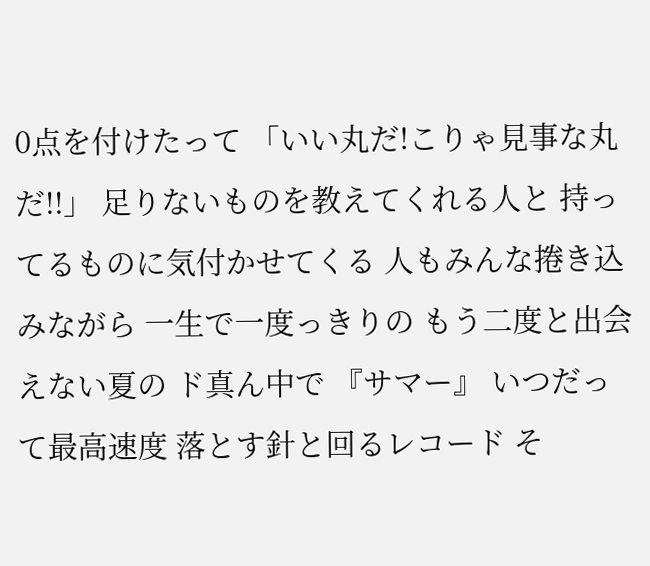0点を付けたって 「いい丸だ!こりゃ見事な丸だ!!」 足りないものを教えてくれる人と 持ってるものに気付かせてくる 人もみんな捲き込みながら 一生で一度っきりの もう二度と出会えない夏の ド真ん中で 『サマー』 いつだって最高速度 落とす針と回るレコード そ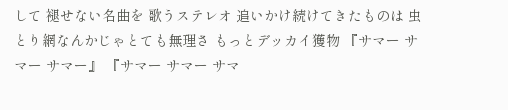して 褪せない名曲を 歌うステレオ 追いかけ続けてきたものは 虫とり網なんかじゃとても無理さ もっとデッカイ獲物 『サマー サマー サマー』 『サマー サマー サマ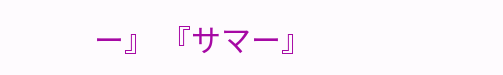ー』 『サマー』